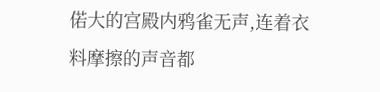偌大的宫殿内鸦雀无声,连着衣料摩擦的声音都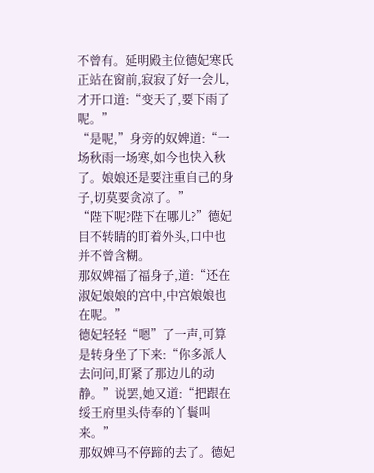不曾有。延明殿主位德妃寒氏正站在窗前,寂寂了好一会儿,才开口道:“变天了,要下雨了呢。”
“是呢,”身旁的奴婢道:“一场秋雨一场寒,如今也快入秋了。娘娘还是要注重自己的身子,切莫要贪凉了。”
“陛下呢?陛下在哪儿?”德妃目不转睛的盯着外头,口中也并不曾含糊。
那奴婢福了福身子,道:“还在淑妃娘娘的宫中,中宫娘娘也在呢。”
德妃轻轻“嗯”了一声,可算是转身坐了下来:“你多派人去问问,盯紧了那边儿的动静。”说罢,她又道:“把跟在绥王府里头侍奉的丫鬟叫来。”
那奴婢马不停蹄的去了。德妃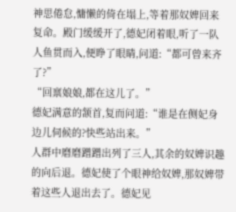神思倦怠,慵懒的倚在塌上,等着那奴婢回来复命。殿门缓缓开了,德妃闭着眼,听了一队人鱼贯而入,便睁了眼睛,问道:“都可曾来齐了?”
“回禀娘娘,都在这儿了。”
德妃满意的颔首,复而问道:“谁是在侧妃身边儿伺候的?快些站出来。”
人群中磨磨蹭蹭出列了三人,其余的奴婢识趣的向后退。德妃使了个眼神给奴婢,那奴婢带着这些人退出去了。德妃见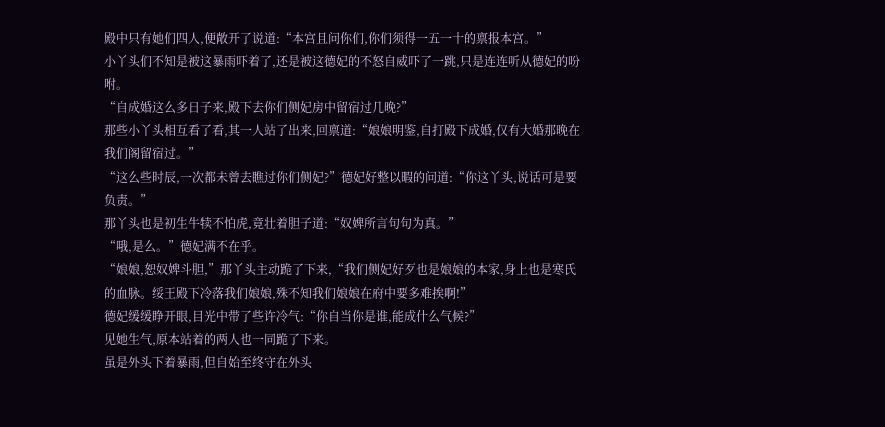殿中只有她们四人,便敞开了说道:“本宫且问你们,你们须得一五一十的禀报本宫。”
小丫头们不知是被这暴雨吓着了,还是被这德妃的不怒自威吓了一跳,只是连连听从德妃的吩咐。
“自成婚这么多日子来,殿下去你们侧妃房中留宿过几晚?”
那些小丫头相互看了看,其一人站了出来,回禀道:“娘娘明鉴,自打殿下成婚,仅有大婚那晚在我们阁留宿过。”
“这么些时辰,一次都未曾去瞧过你们侧妃?”德妃好整以暇的问道:“你这丫头,说话可是要负责。”
那丫头也是初生牛犊不怕虎,竟壮着胆子道:“奴婢所言句句为真。”
“哦,是么。”德妃满不在乎。
“娘娘,恕奴婢斗胆,”那丫头主动跪了下来,“我们侧妃好歹也是娘娘的本家,身上也是寒氏的血脉。绥王殿下冷落我们娘娘,殊不知我们娘娘在府中要多难挨啊!”
德妃缓缓睁开眼,目光中带了些许冷气:“你自当你是谁,能成什么气候?”
见她生气,原本站着的两人也一同跪了下来。
虽是外头下着暴雨,但自始至终守在外头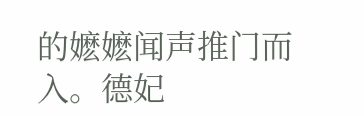的嬷嬷闻声推门而入。德妃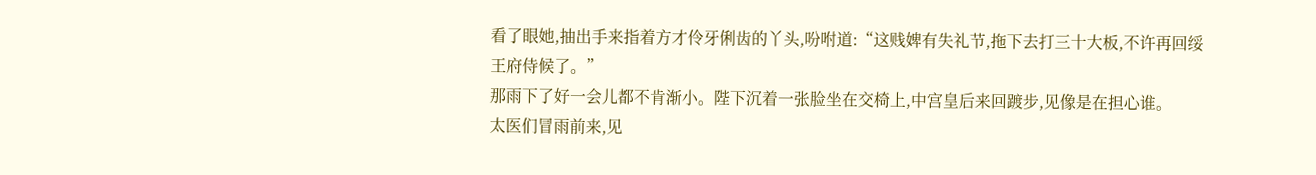看了眼她,抽出手来指着方才伶牙俐齿的丫头,吩咐道:“这贱婢有失礼节,拖下去打三十大板,不许再回绥王府侍候了。”
那雨下了好一会儿都不肯渐小。陛下沉着一张脸坐在交椅上,中宫皇后来回踱步,见像是在担心谁。
太医们冒雨前来,见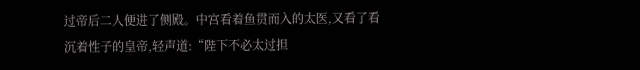过帝后二人便进了侧殿。中宫看着鱼贯而入的太医,又看了看沉着性子的皇帝,轻声道:“陛下不必太过担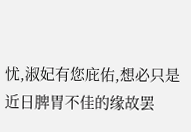忧,淑妃有您庇佑,想必只是近日脾胃不佳的缘故罢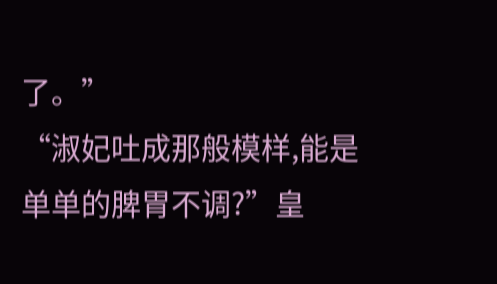了。”
“淑妃吐成那般模样,能是单单的脾胃不调?”皇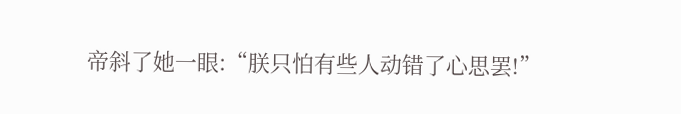帝斜了她一眼:“朕只怕有些人动错了心思罢!”